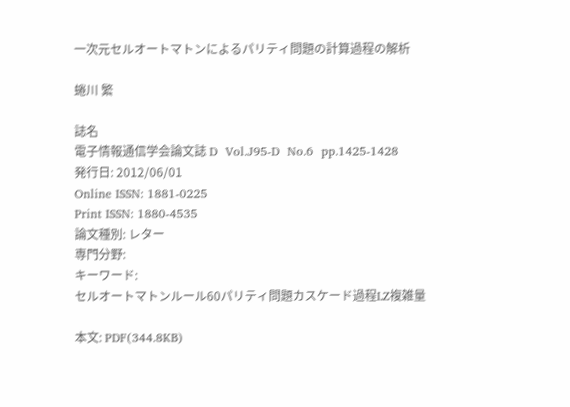一次元セルオートマトンによるパリティ問題の計算過程の解析

蜷川 繁

誌名
電子情報通信学会論文誌 D  Vol.J95-D  No.6  pp.1425-1428
発行日: 2012/06/01
Online ISSN: 1881-0225
Print ISSN: 1880-4535
論文種別: レター
専門分野:
キーワード:
セルオートマトンルール60パリティ問題カスケード過程LZ複雑量

本文: PDF(344.8KB)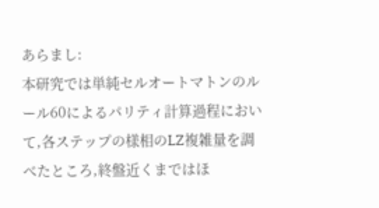あらまし:
本研究では単純セルオートマトンのルール60によるパリティ計算過程において,各ステップの様相のLZ複雑量を調べたところ,終盤近くまではほ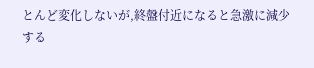とんど変化しないが,終盤付近になると急激に減少する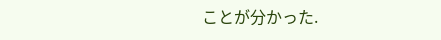ことが分かった.